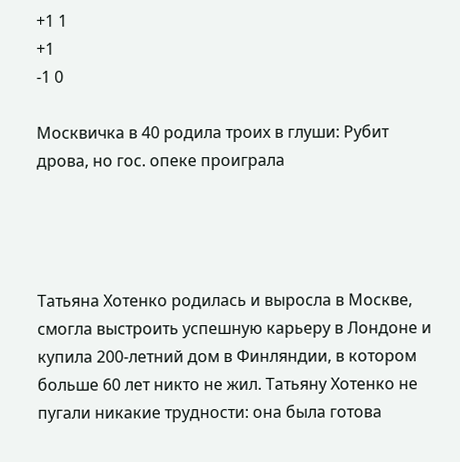+1 1
+1
-1 0

Москвичка в 40 родила троих в глуши: Рубит дрова, но гос. опеке проиграла




Татьяна Хотенко родилась и выросла в Москве, смогла выстроить успешную карьеру в Лондоне и купила 200-летний дом в Финляндии, в котором больше 60 лет никто не жил. Татьяну Хотенко не пугали никакие трудности: она была готова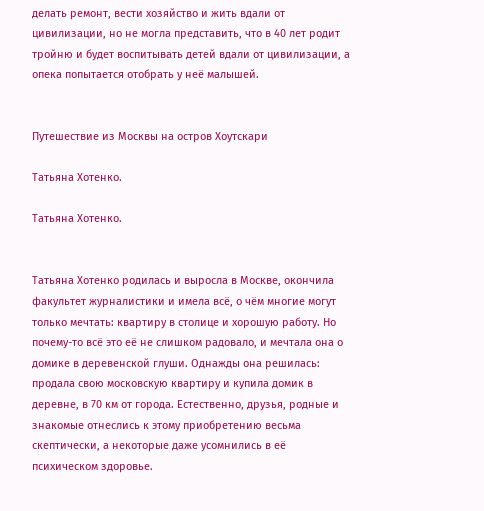делать ремонт, вести хозяйство и жить вдали от цивилизации, но не могла представить, что в 40 лет родит тройню и будет воспитывать детей вдали от цивилизации, а опека попытается отобрать у неё малышей.


Путешествие из Москвы на остров Хоутскари

Татьяна Хотенко.

Татьяна Хотенко.


Татьяна Хотенко родилась и выросла в Москве, окончила факультет журналистики и имела всё, о чём многие могут только мечтать: квартиру в столице и хорошую работу. Но почему-то всё это её не слишком радовало, и мечтала она о домике в деревенской глуши. Однажды она решилась: продала свою московскую квартиру и купила домик в деревне, в 70 км от города. Естественно, друзья, родные и знакомые отнеслись к этому приобретению весьма скептически, а некоторые даже усомнились в её психическом здоровье.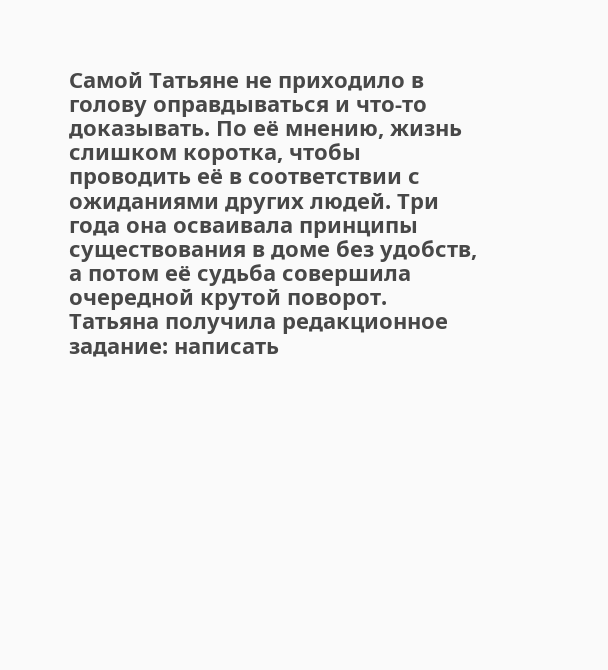Самой Татьяне не приходило в голову оправдываться и что-то доказывать. По её мнению, жизнь слишком коротка, чтобы проводить её в соответствии с ожиданиями других людей. Три года она осваивала принципы существования в доме без удобств, а потом её судьба совершила очередной крутой поворот. Татьяна получила редакционное задание: написать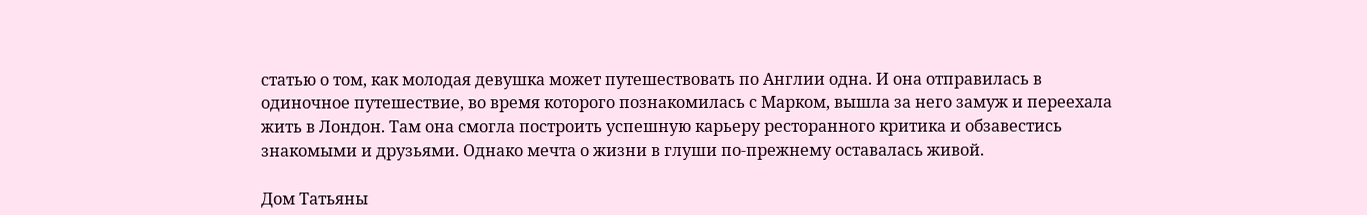статью о том, как молодая девушка может путешествовать по Англии одна. И она отправилась в одиночное путешествие, во время которого познакомилась с Марком, вышла за него замуж и переехала жить в Лондон. Там она смогла построить успешную карьеру ресторанного критика и обзавестись знакомыми и друзьями. Однако мечта о жизни в глуши по-прежнему оставалась живой.

Дом Татьяны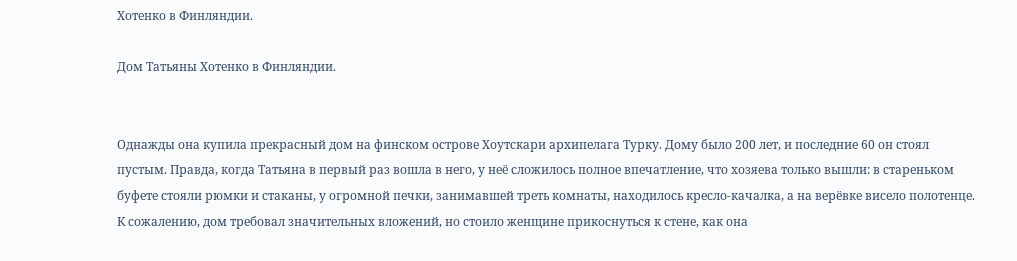Хотенко в Финляндии.

Дом Татьяны Хотенко в Финляндии.


Однажды она купила прекрасный дом на финском острове Хоутскари архипелага Турку. Дому было 200 лет, и последние 60 он стоял пустым. Правда, когда Татьяна в первый раз вошла в него, у неё сложилось полное впечатление, что хозяева только вышли: в стареньком буфете стояли рюмки и стаканы, у огромной печки, занимавшей треть комнаты, находилось кресло-качалка, а на верёвке висело полотенце. К сожалению, дом требовал значительных вложений, но стоило женщине прикоснуться к стене, как она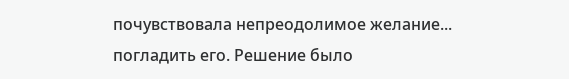почувствовала непреодолимое желание... погладить его. Решение было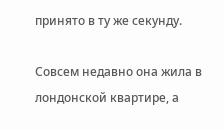принято в ту же секунду.

Совсем недавно она жила в лондонской квартире, а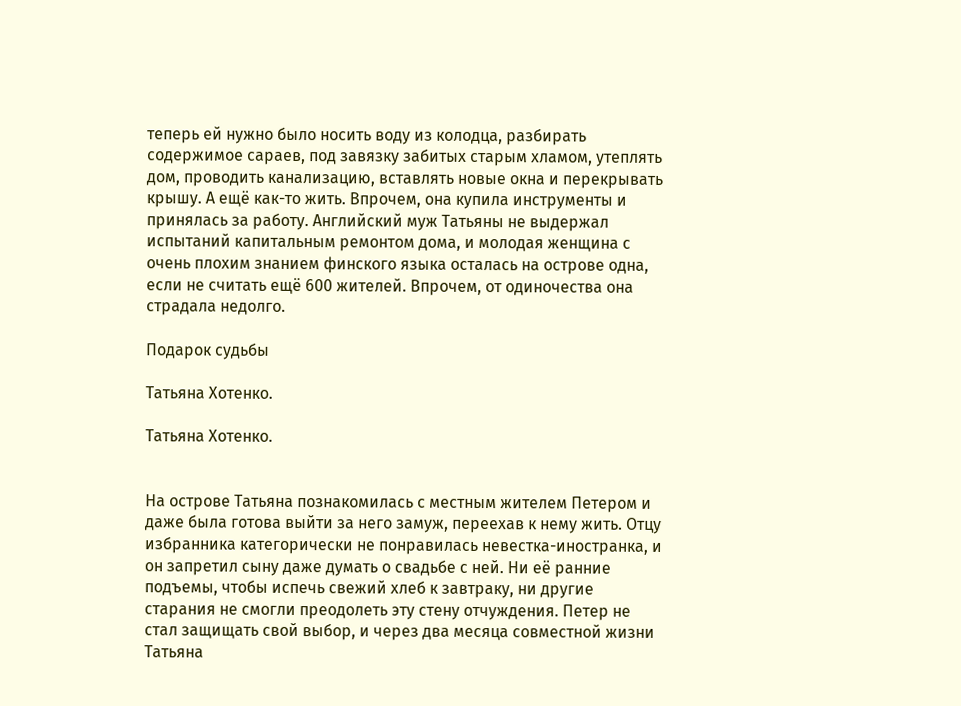теперь ей нужно было носить воду из колодца, разбирать содержимое сараев, под завязку забитых старым хламом, утеплять дом, проводить канализацию, вставлять новые окна и перекрывать крышу. А ещё как-то жить. Впрочем, она купила инструменты и принялась за работу. Английский муж Татьяны не выдержал испытаний капитальным ремонтом дома, и молодая женщина с очень плохим знанием финского языка осталась на острове одна, если не считать ещё 600 жителей. Впрочем, от одиночества она страдала недолго.

Подарок судьбы

Татьяна Хотенко.

Татьяна Хотенко.


На острове Татьяна познакомилась с местным жителем Петером и даже была готова выйти за него замуж, переехав к нему жить. Отцу избранника категорически не понравилась невестка-иностранка, и он запретил сыну даже думать о свадьбе с ней. Ни её ранние подъемы, чтобы испечь свежий хлеб к завтраку, ни другие старания не смогли преодолеть эту стену отчуждения. Петер не стал защищать свой выбор, и через два месяца совместной жизни Татьяна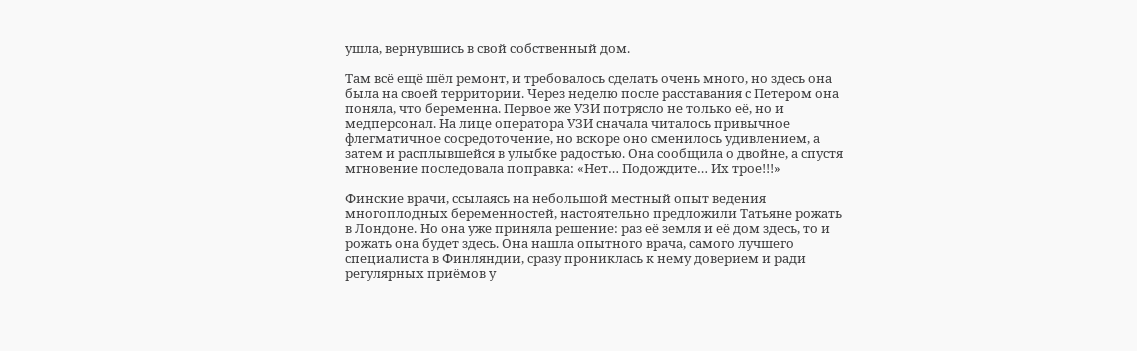ушла, вернувшись в свой собственный дом.

Там всё ещё шёл ремонт, и требовалось сделать очень много, но здесь она была на своей территории. Через неделю после расставания с Петером она поняла, что беременна. Первое же УЗИ потрясло не только её, но и медперсонал. На лице оператора УЗИ сначала читалось привычное флегматичное сосредоточение, но вскоре оно сменилось удивлением, а затем и расплывшейся в улыбке радостью. Она сообщила о двойне, а спустя мгновение последовала поправка: «Нет… Подождите… Их трое!!!»

Финские врачи, ссылаясь на небольшой местный опыт ведения многоплодных беременностей, настоятельно предложили Татьяне рожать в Лондоне. Но она уже приняла решение: раз её земля и её дом здесь, то и рожать она будет здесь. Она нашла опытного врача, самого лучшего специалиста в Финляндии, сразу прониклась к нему доверием и ради регулярных приёмов у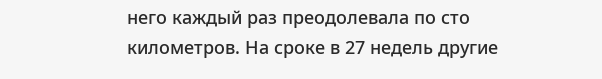него каждый раз преодолевала по сто километров. На сроке в 27 недель другие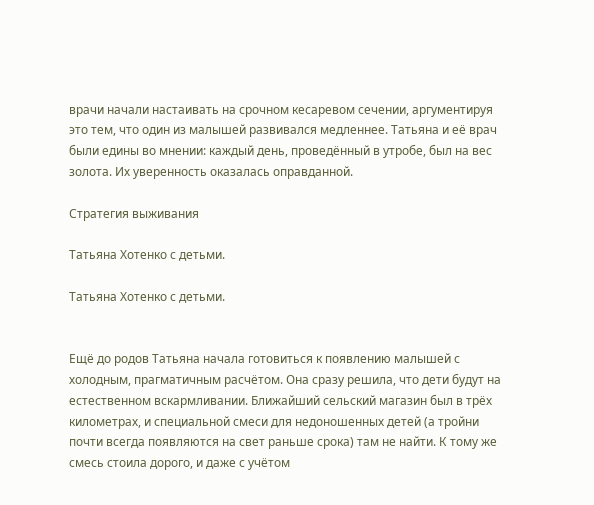врачи начали настаивать на срочном кесаревом сечении, аргументируя это тем, что один из малышей развивался медленнее. Татьяна и её врач были едины во мнении: каждый день, проведённый в утробе, был на вес золота. Их уверенность оказалась оправданной.

Стратегия выживания

Татьяна Хотенко с детьми.

Татьяна Хотенко с детьми.


Ещё до родов Татьяна начала готовиться к появлению малышей с холодным, прагматичным расчётом. Она сразу решила, что дети будут на естественном вскармливании. Ближайший сельский магазин был в трёх километрах, и специальной смеси для недоношенных детей (а тройни почти всегда появляются на свет раньше срока) там не найти. К тому же смесь стоила дорого, и даже с учётом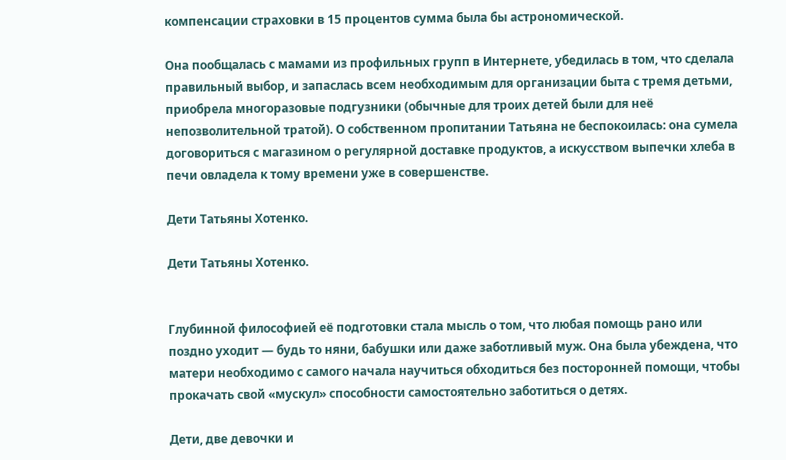компенсации страховки в 15 процентов сумма была бы астрономической.

Она пообщалась с мамами из профильных групп в Интернете, убедилась в том, что сделала правильный выбор, и запаслась всем необходимым для организации быта с тремя детьми, приобрела многоразовые подгузники (обычные для троих детей были для неё непозволительной тратой). О собственном пропитании Татьяна не беспокоилась: она сумела договориться с магазином о регулярной доставке продуктов, а искусством выпечки хлеба в печи овладела к тому времени уже в совершенстве.

Дети Татьяны Хотенко.

Дети Татьяны Хотенко.


Глубинной философией её подготовки стала мысль о том, что любая помощь рано или поздно уходит — будь то няни, бабушки или даже заботливый муж. Она была убеждена, что матери необходимо с самого начала научиться обходиться без посторонней помощи, чтобы прокачать свой «мускул» способности самостоятельно заботиться о детях.

Дети, две девочки и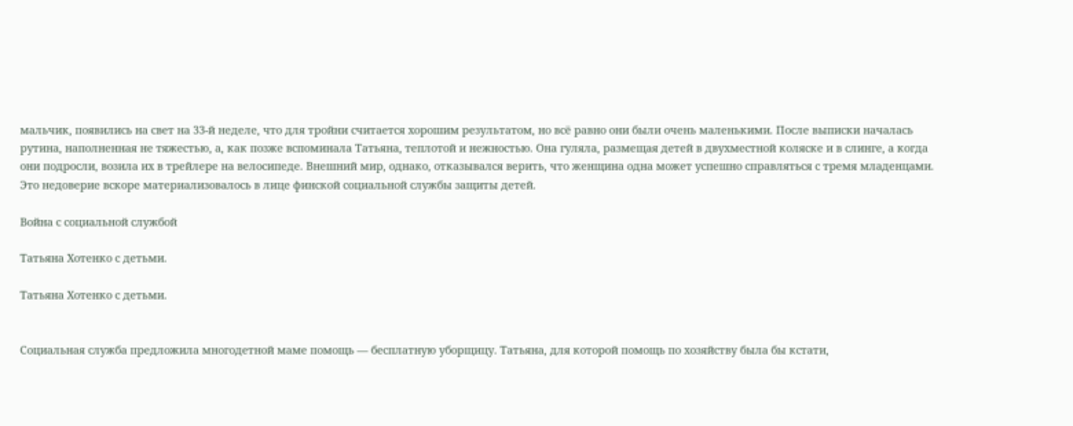мальчик, появились на свет на 33-й неделе, что для тройни считается хорошим результатом, но всё равно они были очень маленькими. После выписки началась рутина, наполненная не тяжестью, а, как позже вспоминала Татьяна, теплотой и нежностью. Она гуляла, размещая детей в двухместной коляске и в слинге, а когда они подросли, возила их в трейлере на велосипеде. Внешний мир, однако, отказывался верить, что женщина одна может успешно справляться с тремя младенцами. Это недоверие вскоре материализовалось в лице финской социальной службы защиты детей.

Война с социальной службой

Татьяна Хотенко с детьми.

Татьяна Хотенко с детьми.


Социальная служба предложила многодетной маме помощь — бесплатную уборщицу. Татьяна, для которой помощь по хозяйству была бы кстати,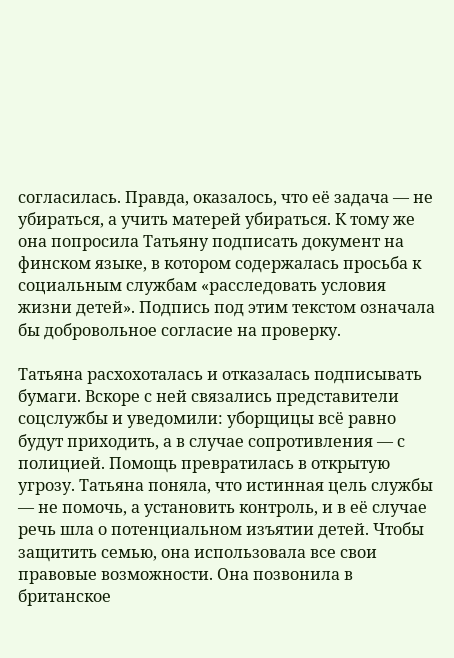согласилась. Правда, оказалось, что её задача — не убираться, а учить матерей убираться. К тому же она попросила Татьяну подписать документ на финском языке, в котором содержалась просьба к социальным службам «расследовать условия жизни детей». Подпись под этим текстом означала бы добровольное согласие на проверку.

Татьяна расхохоталась и отказалась подписывать бумаги. Вскоре с ней связались представители соцслужбы и уведомили: уборщицы всё равно будут приходить, а в случае сопротивления — с полицией. Помощь превратилась в открытую угрозу. Татьяна поняла, что истинная цель службы — не помочь, а установить контроль, и в её случае речь шла о потенциальном изъятии детей. Чтобы защитить семью, она использовала все свои правовые возможности. Она позвонила в британское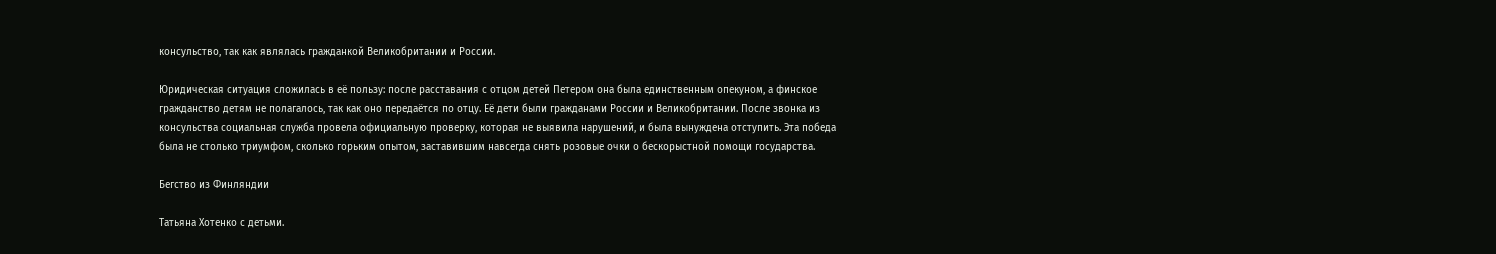консульство, так как являлась гражданкой Великобритании и России.

Юридическая ситуация сложилась в её пользу: после расставания с отцом детей Петером она была единственным опекуном, а финское гражданство детям не полагалось, так как оно передаётся по отцу. Её дети были гражданами России и Великобритании. После звонка из консульства социальная служба провела официальную проверку, которая не выявила нарушений, и была вынуждена отступить. Эта победа была не столько триумфом, сколько горьким опытом, заставившим навсегда снять розовые очки о бескорыстной помощи государства.

Бегство из Финляндии

Татьяна Хотенко с детьми.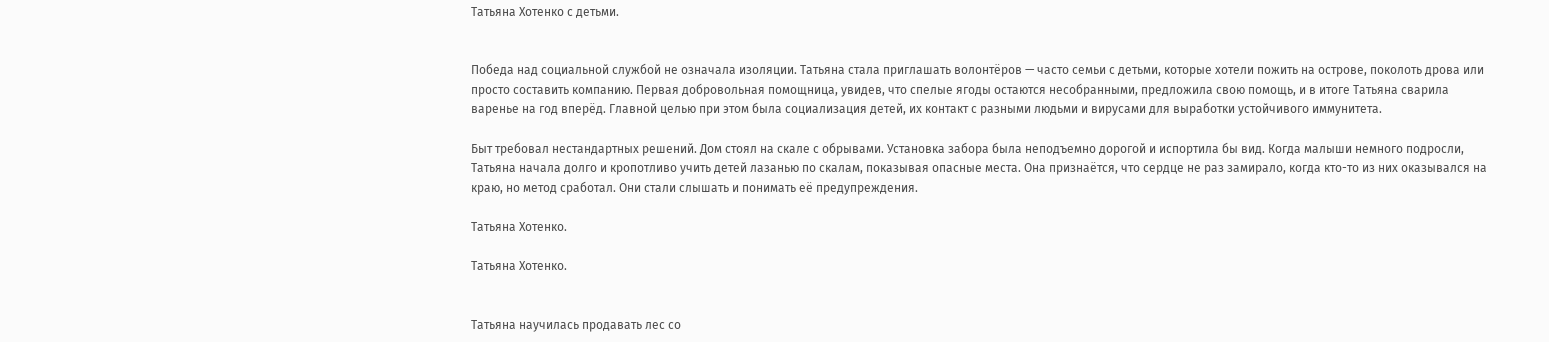Татьяна Хотенко с детьми.


Победа над социальной службой не означала изоляции. Татьяна стала приглашать волонтёров — часто семьи с детьми, которые хотели пожить на острове, поколоть дрова или просто составить компанию. Первая добровольная помощница, увидев, что спелые ягоды остаются несобранными, предложила свою помощь, и в итоге Татьяна сварила варенье на год вперёд. Главной целью при этом была социализация детей, их контакт с разными людьми и вирусами для выработки устойчивого иммунитета.

Быт требовал нестандартных решений. Дом стоял на скале с обрывами. Установка забора была неподъемно дорогой и испортила бы вид. Когда малыши немного подросли, Татьяна начала долго и кропотливо учить детей лазанью по скалам, показывая опасные места. Она признаётся, что сердце не раз замирало, когда кто-то из них оказывался на краю, но метод сработал. Они стали слышать и понимать её предупреждения.

Татьяна Хотенко.

Татьяна Хотенко.


Татьяна научилась продавать лес со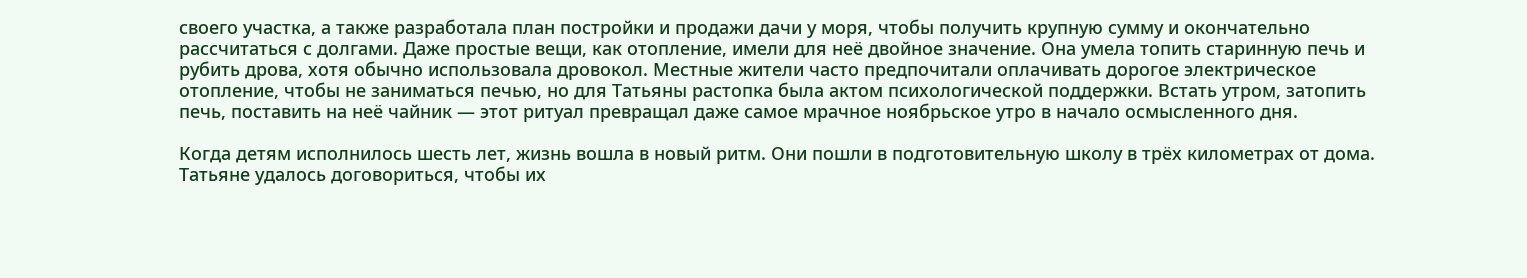своего участка, а также разработала план постройки и продажи дачи у моря, чтобы получить крупную сумму и окончательно рассчитаться с долгами. Даже простые вещи, как отопление, имели для неё двойное значение. Она умела топить старинную печь и рубить дрова, хотя обычно использовала дровокол. Местные жители часто предпочитали оплачивать дорогое электрическое отопление, чтобы не заниматься печью, но для Татьяны растопка была актом психологической поддержки. Встать утром, затопить печь, поставить на неё чайник — этот ритуал превращал даже самое мрачное ноябрьское утро в начало осмысленного дня.

Когда детям исполнилось шесть лет, жизнь вошла в новый ритм. Они пошли в подготовительную школу в трёх километрах от дома. Татьяне удалось договориться, чтобы их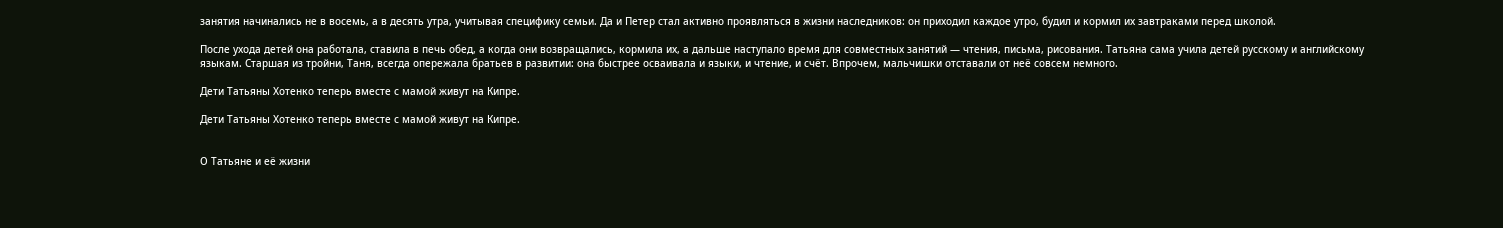занятия начинались не в восемь, а в десять утра, учитывая специфику семьи. Да и Петер стал активно проявляться в жизни наследников: он приходил каждое утро, будил и кормил их завтраками перед школой.

После ухода детей она работала, ставила в печь обед, а когда они возвращались, кормила их, а дальше наступало время для совместных занятий — чтения, письма, рисования. Татьяна сама учила детей русскому и английскому языкам. Старшая из тройни, Таня, всегда опережала братьев в развитии: она быстрее осваивала и языки, и чтение, и счёт. Впрочем, мальчишки отставали от неё совсем немного.

Дети Татьяны Хотенко теперь вместе с мамой живут на Кипре.

Дети Татьяны Хотенко теперь вместе с мамой живут на Кипре.


О Татьяне и её жизни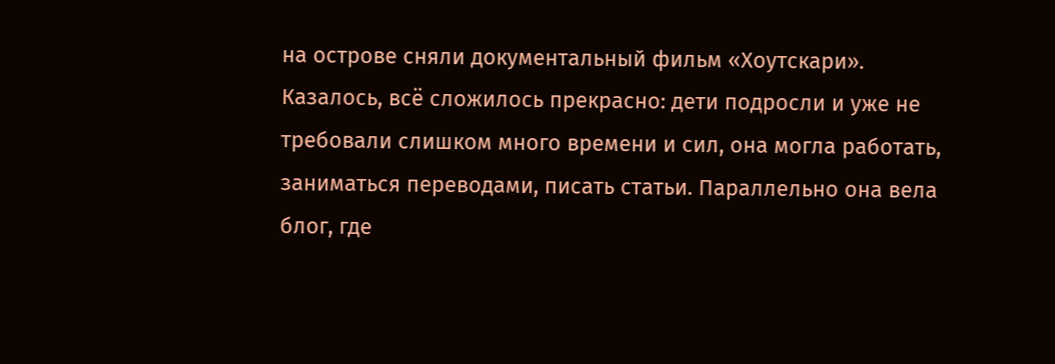на острове сняли документальный фильм «Хоутскари». Казалось, всё сложилось прекрасно: дети подросли и уже не требовали слишком много времени и сил, она могла работать, заниматься переводами, писать статьи. Параллельно она вела блог, где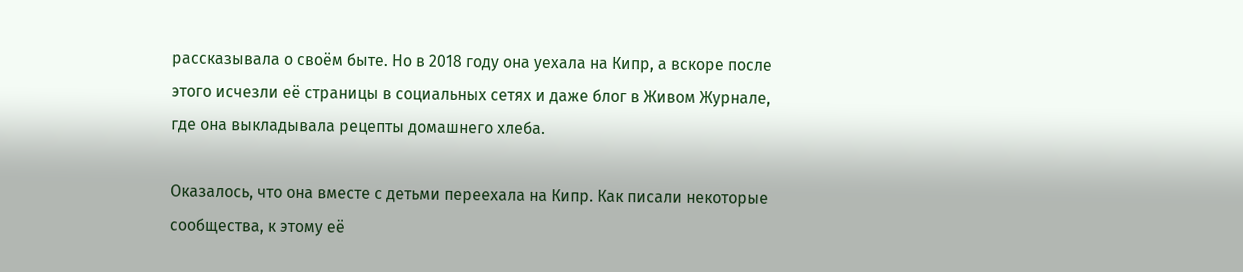рассказывала о своём быте. Но в 2018 году она уехала на Кипр, а вскоре после этого исчезли её страницы в социальных сетях и даже блог в Живом Журнале, где она выкладывала рецепты домашнего хлеба.

Оказалось, что она вместе с детьми переехала на Кипр. Как писали некоторые сообщества, к этому её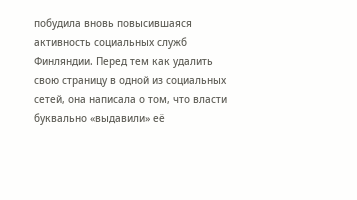побудила вновь повысившаяся активность социальных служб Финляндии. Перед тем как удалить свою страницу в одной из социальных сетей, она написала о том, что власти буквально «выдавили» её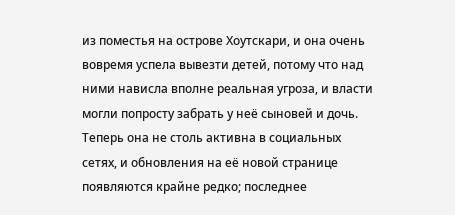из поместья на острове Хоутскари, и она очень вовремя успела вывезти детей, потому что над ними нависла вполне реальная угроза, и власти могли попросту забрать у неё сыновей и дочь. Теперь она не столь активна в социальных сетях, и обновления на её новой странице появляются крайне редко; последнее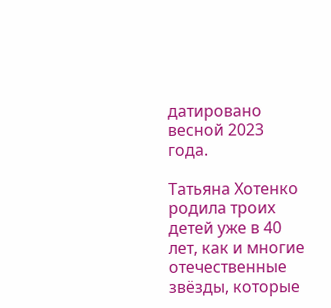датировано весной 2023 года.

Татьяна Хотенко родила троих детей уже в 40 лет, как и многие отечественные звёзды, которые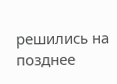решились на позднее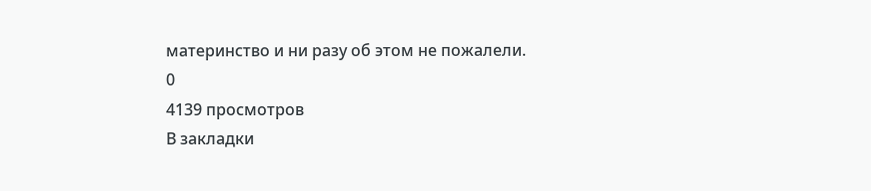материнство и ни разу об этом не пожалели.
0
4139 просмотров
В закладки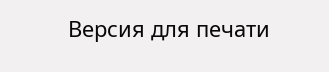Версия для печати